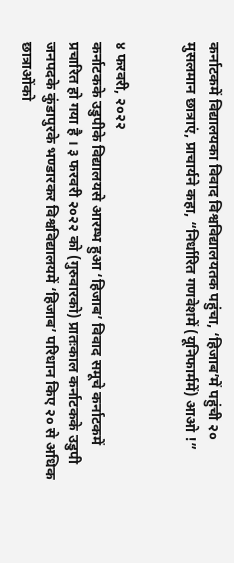कर्नाटकमें विद्यालयका विवाद विश्वविद्यालयतक पहुंचा, ‘हिजाब’में पहुंची २० मुसलमान छात्राएं, प्राचार्यने कहा, “निर्धारित गणवेशमें (यूनिफार्ममें) आओ !”


४ फरवरी, २०२२
कर्नाटकके उडुपीके विद्यालयसे आरम्भ हुआ ‘हिजाब’ विवाद समूचे कर्नाटकमें प्रचारित हो गया है । ३ फरवरी २०२२ को (गुरुवारको) प्रातःकाल कर्नाटकके उडुपी जनपदके कुंडापुरके भण्डारकर विश्वविद्यालयमें ‘हिजाब’ परिधान किए २० से अधिक छात्राओंको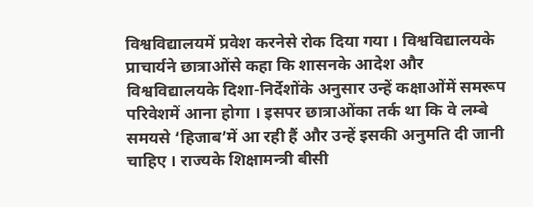विश्वविद्यालयमें प्रवेश करनेसे रोक दिया गया । विश्वविद्यालयके प्राचार्यने छात्राओंसे कहा कि शासनके आदेश और विश्वविद्यालयके दिशा-निर्देशोंके अनुसार उन्हें कक्षाओंमें समरूप परिवेशमें आना होगा । इसपर छात्राओंका तर्क था कि वे लम्बे समयसे ‘हिजाब’में आ रही हैं और उन्हें इसकी अनुमति दी जानी चाहिए । राज्यके शिक्षामन्त्री बीसी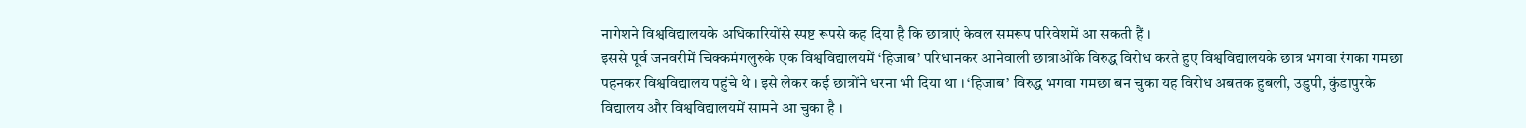नागेशने विश्वविद्यालयके अधिकारियोंसे स्पष्ट रूपसे कह दिया है कि छात्राएं केवल समरूप परिवेशमें आ सकती हैं ।
इससे पूर्व जनवरीमें चिक्कमंगलुरुके एक विश्वविद्यालयमें ‘हिजाब’ परिधानकर आनेवाली छात्राओंके विरुद्ध विरोध करते हुए विश्वविद्यालयके छात्र भगवा रंगका गमछा पहनकर विश्वविद्यालय पहुंचे थे । इसे लेकर कई छात्रोंने धरना भी दिया था । ‘हिजाब’ विरुद्ध भगवा गमछा बन चुका यह विरोध अबतक हुबली, उडुपी, कुंडापुरके विद्यालय और विश्वविद्यालयमें सामने आ चुका है ।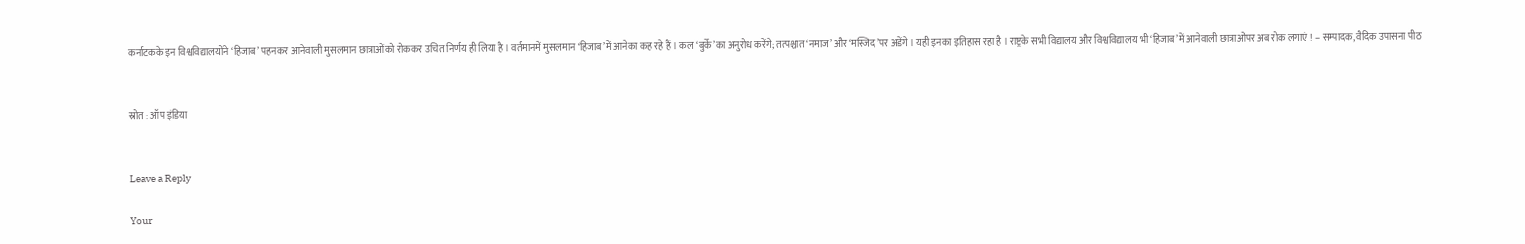कर्नाटकके इन विश्वविद्यालयोंने ‘हिजाब’ पहनकर आनेवाली मुसलमान छात्राओंको रोककर उचित निर्णय ही लिया है । वर्तमानमें मुसलमान ‘हिजाब’में आनेका कह रहे हैं । कल ‘बुर्के’का अनुरोध करेंगे; तत्पश्चात ‘नमाज’ और ‘मस्जिद’पर अडेंगे । यही इनका इतिहास रहा है । राष्ट्रके सभी विद्यालय और विश्वविद्यालय भी ‘हिजाब’में आनेवाली छात्राओंपर अब रोक लगाएं ! – सम्पादक, वैदिक उपासना पीठ


स्रोत : ऑप इंडिया


Leave a Reply

Your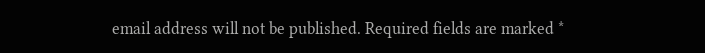email address will not be published. Required fields are marked *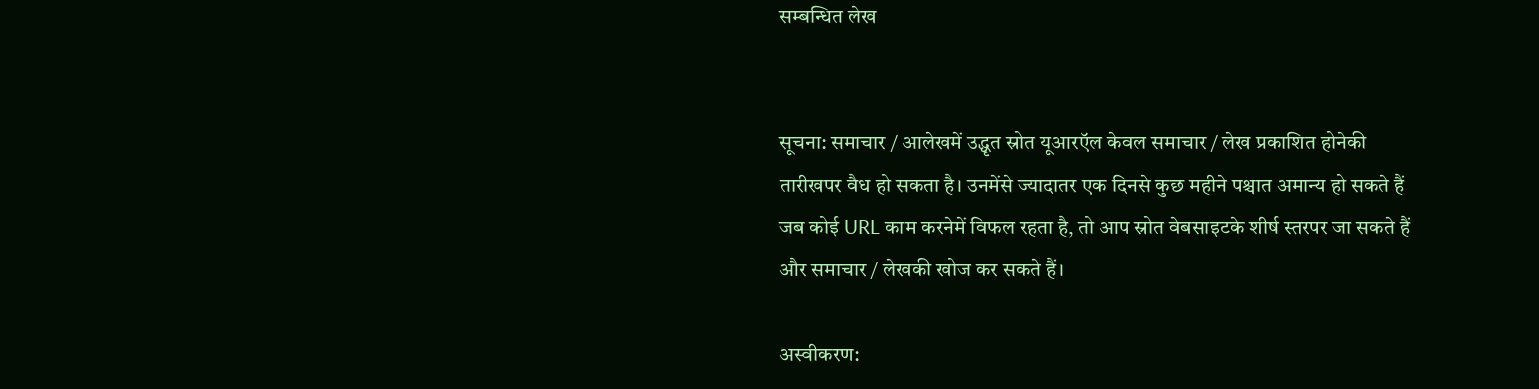सम्बन्धित लेख


सूचना: समाचार / आलेखमें उद्धृत स्रोत यूआरऍल केवल समाचार / लेख प्रकाशित होनेकी तारीखपर वैध हो सकता है। उनमेंसे ज्यादातर एक दिनसे कुछ महीने पश्चात अमान्य हो सकते हैं जब कोई URL काम करनेमें विफल रहता है, तो आप स्रोत वेबसाइटके शीर्ष स्तरपर जा सकते हैं और समाचार / लेखकी खोज कर सकते हैं।

अस्वीकरण: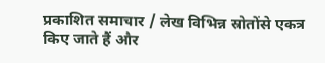प्रकाशित समाचार / लेख विभिन्न स्रोतोंसे एकत्र किए जाते हैं और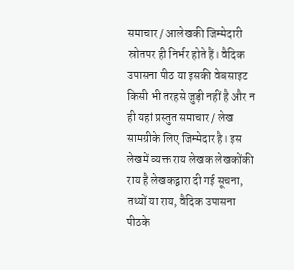समाचार / आलेखकी जिम्मेदारी स्रोतपर ही निर्भर होते हैं। वैदिक उपासना पीठ या इसकी वेबसाइट किसी भी तरहसे जुड़ी नहीं है और न ही यहां प्रस्तुत समाचार / लेख सामग्रीके लिए जिम्मेदार है। इस लेखमें व्यक्त राय लेखक लेखकोंकी राय है लेखकद्वारा दी गई सूचना, तथ्यों या राय, वैदिक उपासना पीठके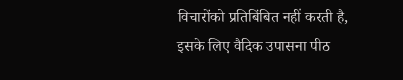विचारोंको प्रतिबिंबित नहीं करती है, इसके लिए वैदिक उपासना पीठ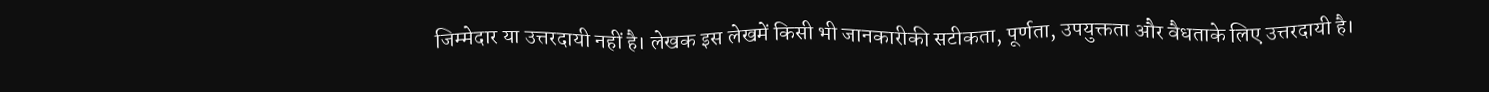जिम्मेदार या उत्तरदायी नहीं है। लेखक इस लेखमें किसी भी जानकारीकी सटीकता, पूर्णता, उपयुक्तता और वैधताके लिए उत्तरदायी है।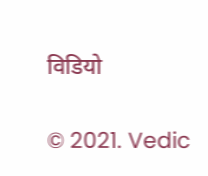विडियो

© 2021. Vedic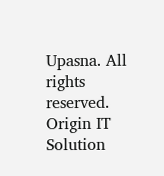Upasna. All rights reserved. Origin IT Solution